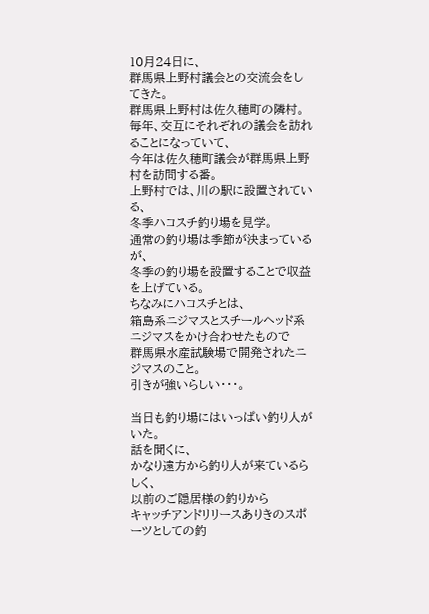10月24日に、
群馬県上野村議会との交流会をしてきた。
群馬県上野村は佐久穂町の隣村。
毎年、交互にそれぞれの議会を訪れることになっていて、
今年は佐久穂町議会が群馬県上野村を訪問する番。
上野村では、川の駅に設置されている、
冬季ハコスチ釣り場を見学。
通常の釣り場は季節が決まっているが、
冬季の釣り場を設置することで収益を上げている。
ちなみにハコスチとは、
箱島系ニジマスとスチールヘッド系ニジマスをかけ合わせたもので
群馬県水産試験場で開発されたニジマスのこと。
引きが強いらしい・・・。

当日も釣り場にはいっぱい釣り人がいた。
話を聞くに、
かなり遠方から釣り人が来ているらしく、
以前のご隠居様の釣りから
キャッチアンドリリースありきのスポーツとしての釣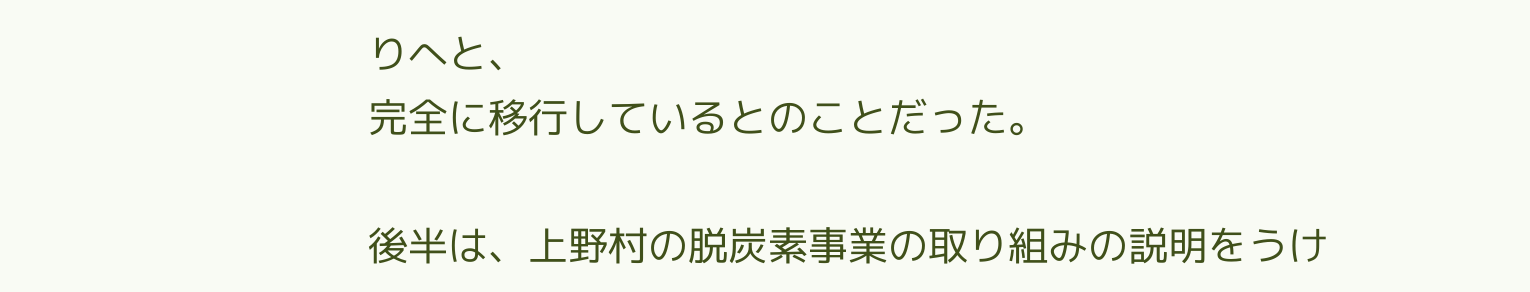りへと、
完全に移行しているとのことだった。

後半は、上野村の脱炭素事業の取り組みの説明をうけ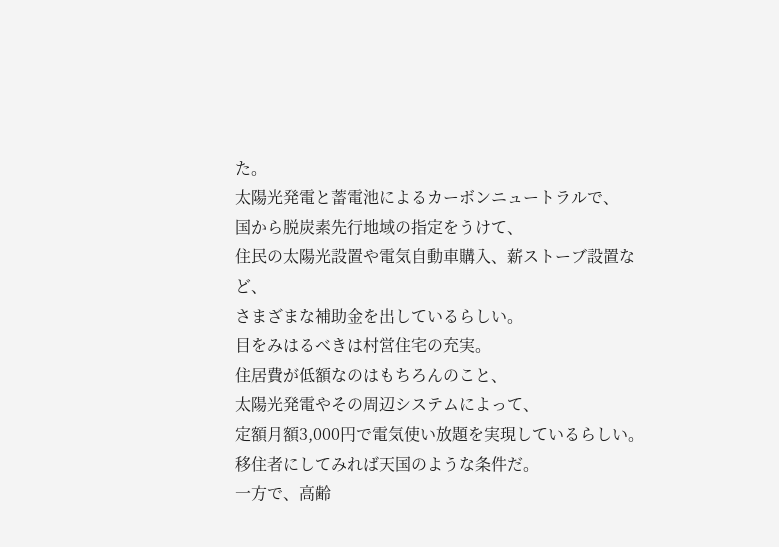た。
太陽光発電と蓄電池によるカーボンニュートラルで、
国から脱炭素先行地域の指定をうけて、
住民の太陽光設置や電気自動車購入、薪ストーブ設置など、
さまざまな補助金を出しているらしい。
目をみはるべきは村営住宅の充実。
住居費が低額なのはもちろんのこと、
太陽光発電やその周辺システムによって、
定額月額3,000円で電気使い放題を実現しているらしい。
移住者にしてみれば天国のような条件だ。
一方で、高齢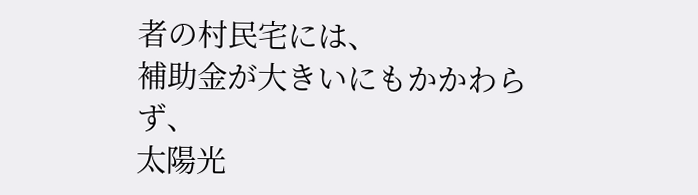者の村民宅には、
補助金が大きいにもかかわらず、
太陽光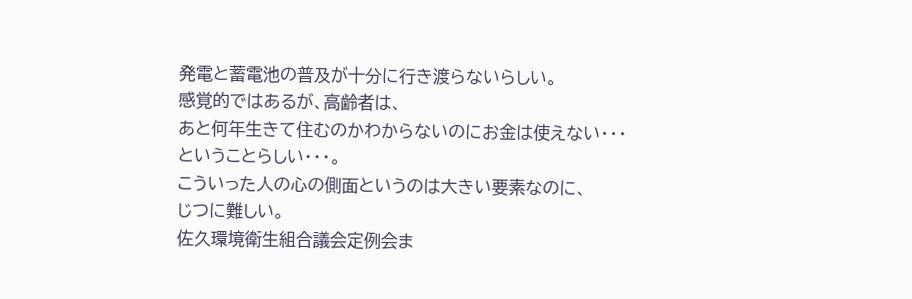発電と蓄電池の普及が十分に行き渡らないらしい。
感覚的ではあるが、高齢者は、
あと何年生きて住むのかわからないのにお金は使えない・・・
ということらしい・・・。
こういった人の心の側面というのは大きい要素なのに、
じつに難しい。
佐久環境衛生組合議会定例会ま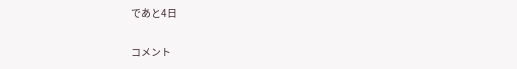であと4日

コメント